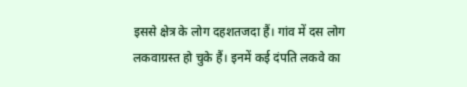इससे क्षेत्र के लोग दहशतजदा हैं। गांव में दस लोग लकवाग्रस्त हो चुके हैं। इनमें कई दंपति लकवे का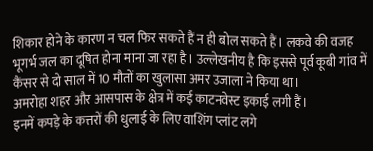शिकार होने के कारण न चल फिर सकते हैं न ही बोल सकते हैं। लकवे की वजह भूगर्भ जल का दूषित होना माना जा रहा है। उल्लेखनीय है कि इससे पूर्व कूबी गांव में कैंसर से दो साल में 10 मौतों का खुलासा अमर उजाला ने किया था।
अमरोहा शहर और आसपास के क्षेत्र में कई काटनवेस्ट इकाई लगी हैं।
इनमें कपड़े के कत्तरों की धुलाई के लिए वाशिंग प्लांट लगे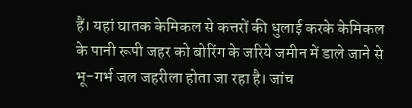हैं। यहां घातक केमिकल से कत्तरों की धुलाई करके केमिकल के पानी रूपी जहर को बोरिंग के जरिये जमीन में डाले जाने से भू-गर्भ जल जहरीला होता जा रहा है। जांच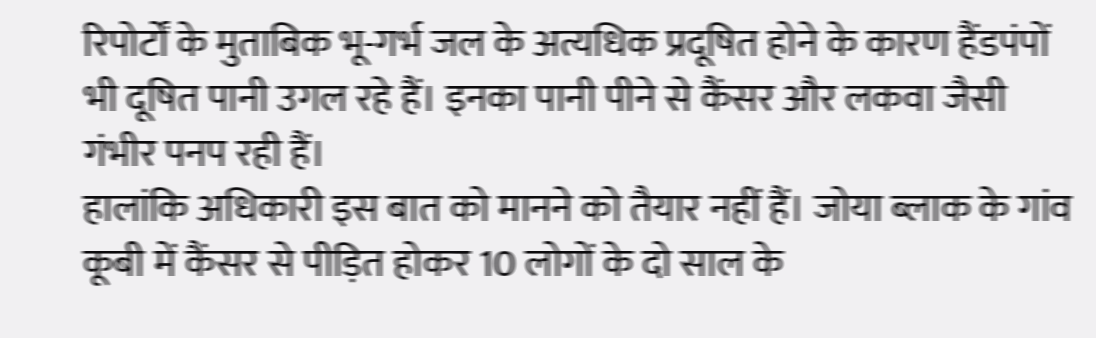रिपोर्टों के मुताबिक भू-गर्भ जल के अत्यधिक प्रदूषित होने के कारण हैंडपंपों भी दूषित पानी उगल रहे हैं। इनका पानी पीने से कैंसर और लकवा जैसी गंभीर पनप रही हैं।
हालांकि अधिकारी इस बात को मानने को तैयार नहीं हैं। जोया ब्लाक के गांव कूबी में कैंसर से पीड़ित होकर 10 लोगों के दो साल के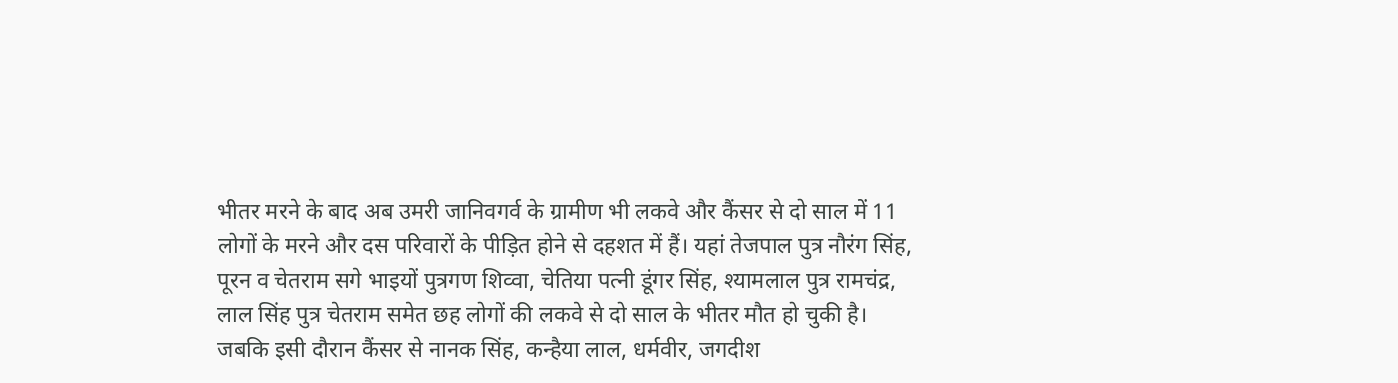भीतर मरने के बाद अब उमरी जानिवगर्व के ग्रामीण भी लकवे और कैंसर से दो साल में 11 लोगों के मरने और दस परिवारों के पीड़ित होने से दहशत में हैं। यहां तेजपाल पुत्र नौरंग सिंह, पूरन व चेतराम सगे भाइयों पुत्रगण शिव्वा, चेतिया पत्नी डूंगर सिंह, श्यामलाल पुत्र रामचंद्र, लाल सिंह पुत्र चेतराम समेत छह लोगों की लकवे से दो साल के भीतर मौत हो चुकी है।
जबकि इसी दौरान कैंसर से नानक सिंह, कन्हैया लाल, धर्मवीर, जगदीश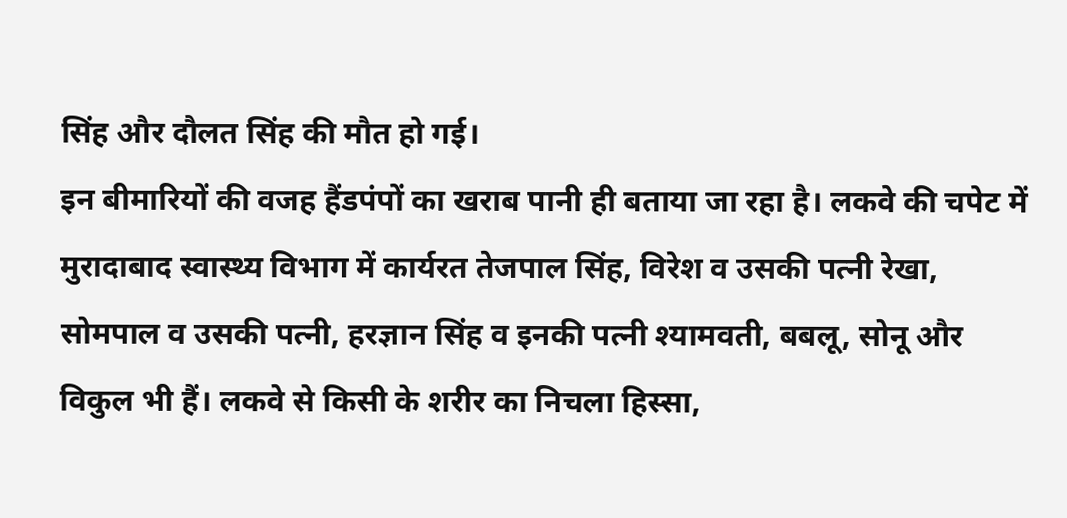सिंह और दौलत सिंह की मौत हो गई।
इन बीमारियों की वजह हैंडपंपों का खराब पानी ही बताया जा रहा है। लकवे की चपेट में मुरादाबाद स्वास्थ्य विभाग में कार्यरत तेजपाल सिंह, विरेश व उसकी पत्नी रेखा, सोमपाल व उसकी पत्नी, हरज्ञान सिंह व इनकी पत्नी श्यामवती, बबलू, सोनू और विकुल भी हैं। लकवे से किसी के शरीर का निचला हिस्सा,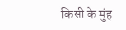किसी के मुंह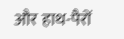और हाथ-पैरों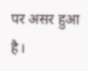पर असर हुआ है।